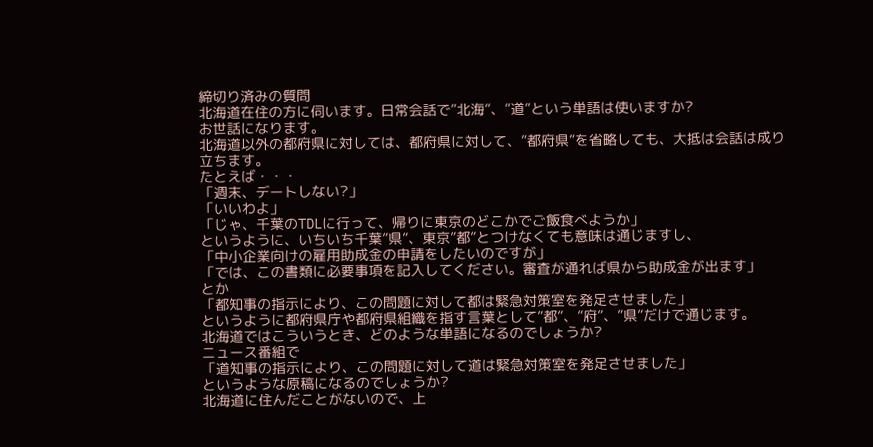締切り済みの質問
北海道在住の方に伺います。日常会話で”北海”、”道”という単語は使いますか?
お世話になります。
北海道以外の都府県に対しては、都府県に対して、”都府県”を省略しても、大抵は会話は成り立ちます。
たとえば・・・
「週末、デートしない?」
「いいわよ」
「じゃ、千葉のTDLに行って、帰りに東京のどこかでご飯食べようか」
というように、いちいち千葉”県”、東京”都”とつけなくても意味は通じますし、
「中小企業向けの雇用助成金の申請をしたいのですが」
「では、この書類に必要事項を記入してください。審査が通れば県から助成金が出ます」
とか
「都知事の指示により、この問題に対して都は緊急対策室を発足させました」
というように都府県庁や都府県組織を指す言葉として”都”、”府”、”県”だけで通じます。
北海道ではこういうとき、どのような単語になるのでしょうか?
ニュース番組で
「道知事の指示により、この問題に対して道は緊急対策室を発足させました」
というような原稿になるのでしょうか?
北海道に住んだことがないので、上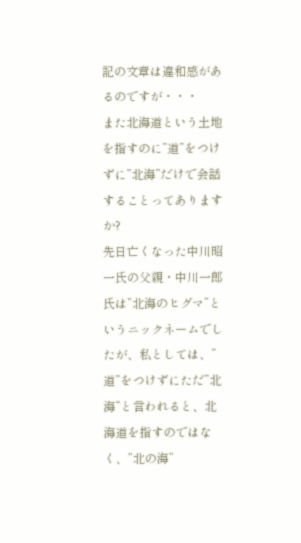記の文章は違和感があるのですが・・・
また北海道という土地を指すのに”道”をつけずに”北海”だけで会話することってありますか?
先日亡くなった中川昭一氏の父親・中川一郎氏は”北海のヒグマ”というニックネームでしたが、私としては、”道”をつけずにただ”北海”と言われると、北海道を指すのではなく、”北の海”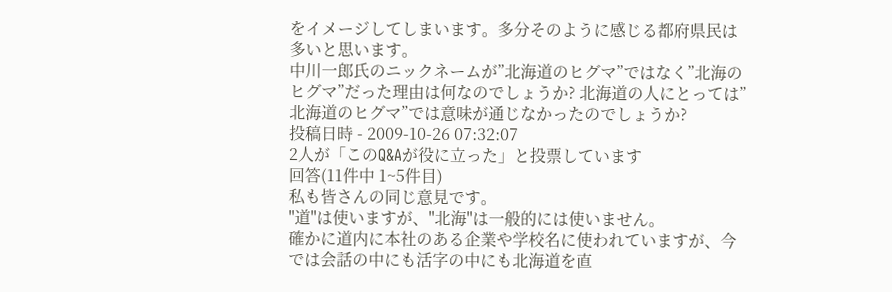をイメージしてしまいます。多分そのように感じる都府県民は多いと思います。
中川一郎氏のニックネームが”北海道のヒグマ”ではなく”北海のヒグマ”だった理由は何なのでしょうか? 北海道の人にとっては”北海道のヒグマ”では意味が通じなかったのでしょうか?
投稿日時 - 2009-10-26 07:32:07
2人が「このQ&Aが役に立った」と投票しています
回答(11件中 1~5件目)
私も皆さんの同じ意見です。
"道"は使いますが、"北海"は一般的には使いません。
確かに道内に本社のある企業や学校名に使われていますが、今では会話の中にも活字の中にも北海道を直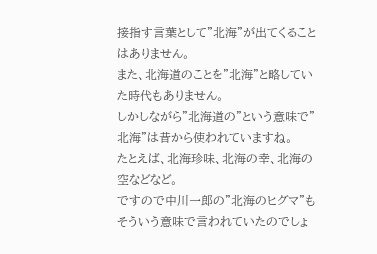接指す言葉として"北海"が出てくることはありません。
また、北海道のことを"北海"と略していた時代もありません。
しかしながら"北海道の"という意味で"北海"は昔から使われていますね。
たとえば、北海珍味、北海の幸、北海の空などなど。
ですので中川一郎の"北海のヒグマ"もそういう意味で言われていたのでしょ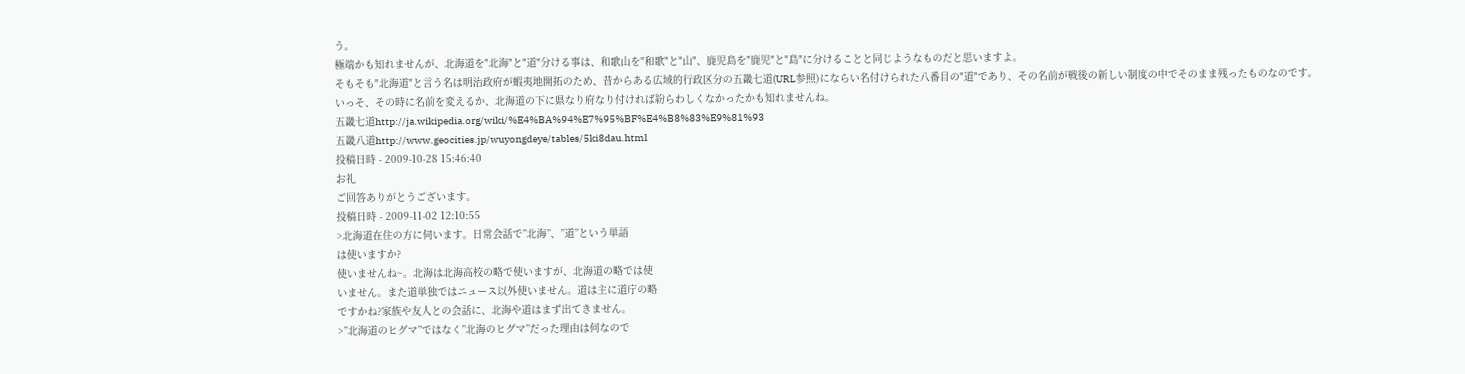う。
極端かも知れませんが、北海道を"北海"と"道"分ける事は、和歌山を"和歌"と"山"、鹿児島を"鹿児"と"島"に分けることと同じようなものだと思いますよ。
そもそも"北海道"と言う名は明治政府が蝦夷地開拓のため、昔からある広域的行政区分の五畿七道(URL参照)にならい名付けられた八番目の"道"であり、その名前が戦後の新しい制度の中でそのまま残ったものなのです。
いっそ、その時に名前を変えるか、北海道の下に県なり府なり付ければ紛らわしくなかったかも知れませんね。
五畿七道http://ja.wikipedia.org/wiki/%E4%BA%94%E7%95%BF%E4%B8%83%E9%81%93
五畿八道http://www.geocities.jp/wuyongdeye/tables/5ki8dau.html
投稿日時 - 2009-10-28 15:46:40
お礼
ご回答ありがとうございます。
投稿日時 - 2009-11-02 12:10:55
>北海道在住の方に伺います。日常会話で”北海”、”道”という単語
は使いますか?
使いませんね~。北海は北海高校の略で使いますが、北海道の略では使
いません。また道単独ではニュース以外使いません。道は主に道庁の略
ですかね?家族や友人との会話に、北海や道はまず出てきません。
>”北海道のヒグマ”ではなく”北海のヒグマ”だった理由は何なので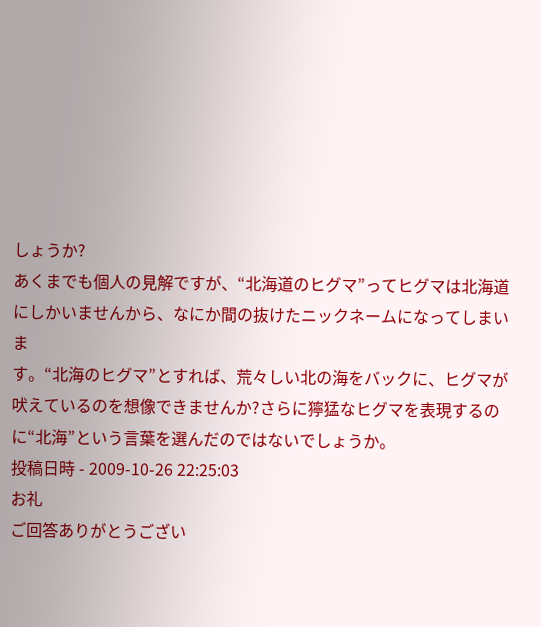しょうか?
あくまでも個人の見解ですが、“北海道のヒグマ”ってヒグマは北海道
にしかいませんから、なにか間の抜けたニックネームになってしまいま
す。“北海のヒグマ”とすれば、荒々しい北の海をバックに、ヒグマが
吠えているのを想像できませんか?さらに獰猛なヒグマを表現するの
に“北海”という言葉を選んだのではないでしょうか。
投稿日時 - 2009-10-26 22:25:03
お礼
ご回答ありがとうござい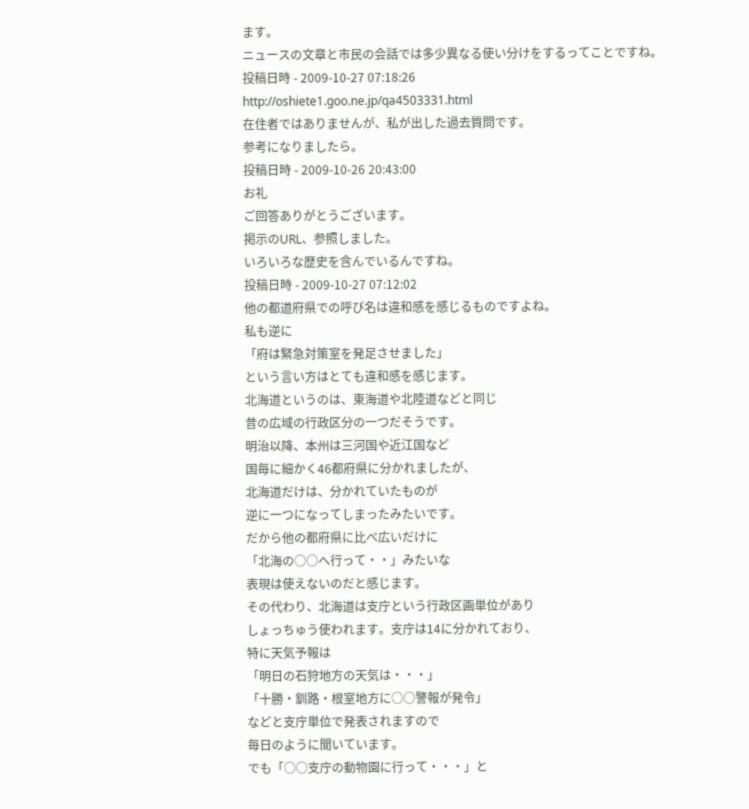ます。
ニュースの文章と市民の会話では多少異なる使い分けをするってことですね。
投稿日時 - 2009-10-27 07:18:26
http://oshiete1.goo.ne.jp/qa4503331.html
在住者ではありませんが、私が出した過去質問です。
参考になりましたら。
投稿日時 - 2009-10-26 20:43:00
お礼
ご回答ありがとうございます。
掲示のURL、参照しました。
いろいろな歴史を含んでいるんですね。
投稿日時 - 2009-10-27 07:12:02
他の都道府県での呼び名は違和感を感じるものですよね。
私も逆に
「府は緊急対策室を発足させました」
という言い方はとても違和感を感じます。
北海道というのは、東海道や北陸道などと同じ
昔の広域の行政区分の一つだそうです。
明治以降、本州は三河国や近江国など
国毎に細かく46都府県に分かれましたが、
北海道だけは、分かれていたものが
逆に一つになってしまったみたいです。
だから他の都府県に比べ広いだけに
「北海の○○へ行って・・」みたいな
表現は使えないのだと感じます。
その代わり、北海道は支庁という行政区画単位があり
しょっちゅう使われます。支庁は14に分かれており、
特に天気予報は
「明日の石狩地方の天気は・・・」
「十勝・釧路・根室地方に○○警報が発令」
などと支庁単位で発表されますので
毎日のように聞いています。
でも「○○支庁の動物園に行って・・・」と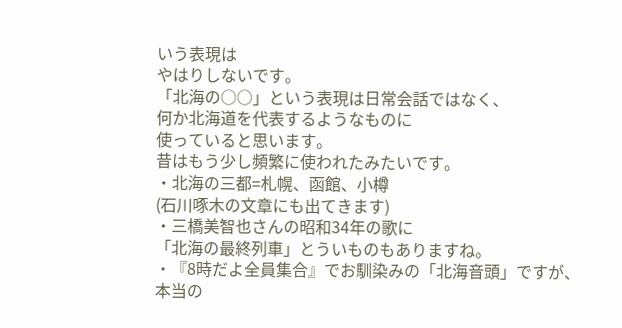いう表現は
やはりしないです。
「北海の○○」という表現は日常会話ではなく、
何か北海道を代表するようなものに
使っていると思います。
昔はもう少し頻繁に使われたみたいです。
・北海の三都=札幌、函館、小樽
(石川啄木の文章にも出てきます)
・三橋美智也さんの昭和34年の歌に
「北海の最終列車」とういものもありますね。
・『8時だよ全員集合』でお馴染みの「北海音頭」ですが、
本当の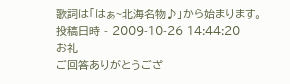歌詞は「はぁ~北海名物♪」から始まります。
投稿日時 - 2009-10-26 14:44:20
お礼
ご回答ありがとうござ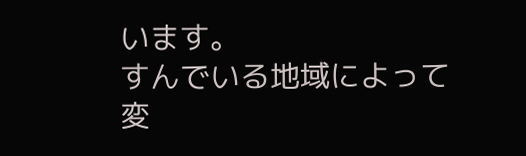います。
すんでいる地域によって変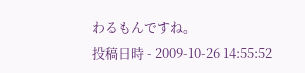わるもんですね。
投稿日時 - 2009-10-26 14:55:52